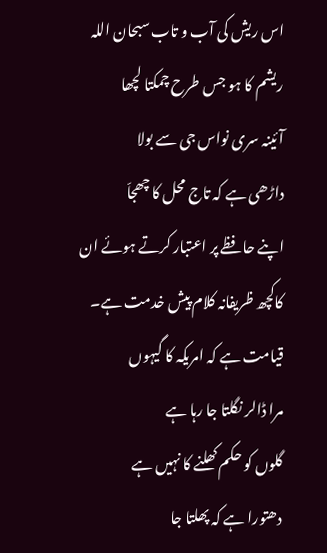اس ریش کی آب و تاب سبحان اللہ
ریشم کا ہو جس طرح چمکتا لچھا
آئینہ سری نواس جی سے بولا
داڑھی ہے کہ تاج محل کا چھجاّ
اپنے حافظے پر اعتبار کرتے ہوئے ان کاکچھ ظریفانہ کلام پیش خدمت ہے۔
قیامت ہے کہ امریکہ کا گیہوں
مرا ڈالر نگلتا جا رہا ہے
گلوں کو حکم کھلنے کا نہیں ہے
دھتورا ہے کہ پھلتا جا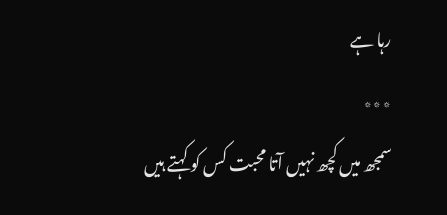رہا ہے
٭٭٭
سمجھ میں کچھ نہیں آتا محبت کس کو کہتے ہیں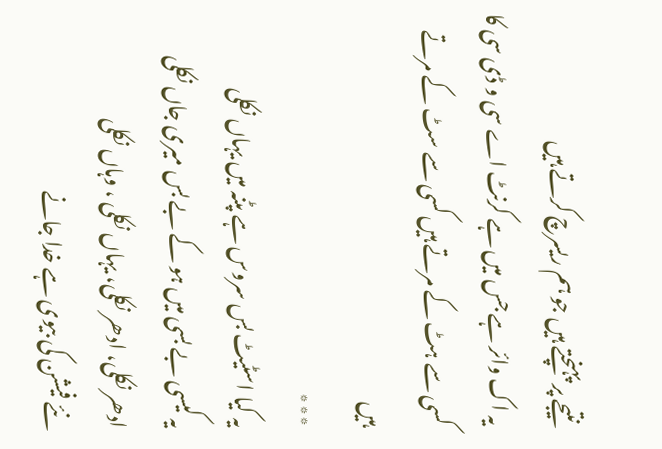نتیجے پر پہنچتے ہیں جو ہم ریسرچ کرتے ہیں
یہ اک وائر ہے جس میں ہے کرنٹ اے سی و ڈی سی کا
کسی سے ہٹ کے مرتے ہیں کسی سے سٹ کے مرتے ہیں
٭٭٭
یہ کیا اسٹیٹ بس سروس ہے پٹنہ میں یہاں نکلی
یہ کیسی بے بسی میں ہو کے بے بس میری جاں نکلی
ادھر نکلی، ادھر نکلی، یہاں نکلی ، وہاں نکلی
نئے فیشن کی بیوی ہے خدا جانے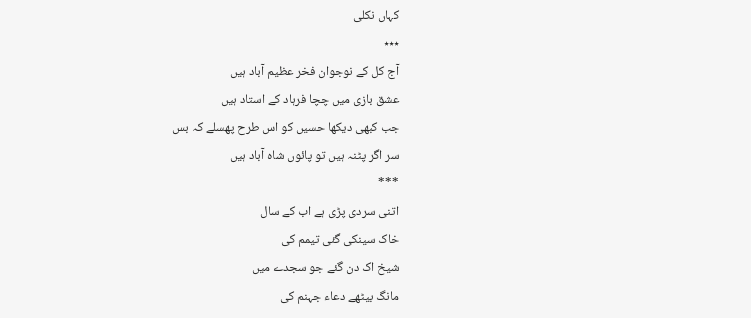کہاں نکلی
٭٭٭
آج کل کے نوجوان فخر عظیم آباد ہیں
عشق بازی میں چچا فرہاد کے استاد ہیں
جب کبھی دیکھا حسیں کو اس طرح پھسلے کہ بس
سر اگر پٹنہ ہیں تو پائوں شاہ آباد ہیں
***
اتنی سردی پڑی ہے اب کے سال
خاک سینکی گئی تیمم کی
شیخ اک دن گئے جو سجدے میں
مانگ بیٹھے دعاء جہنم کی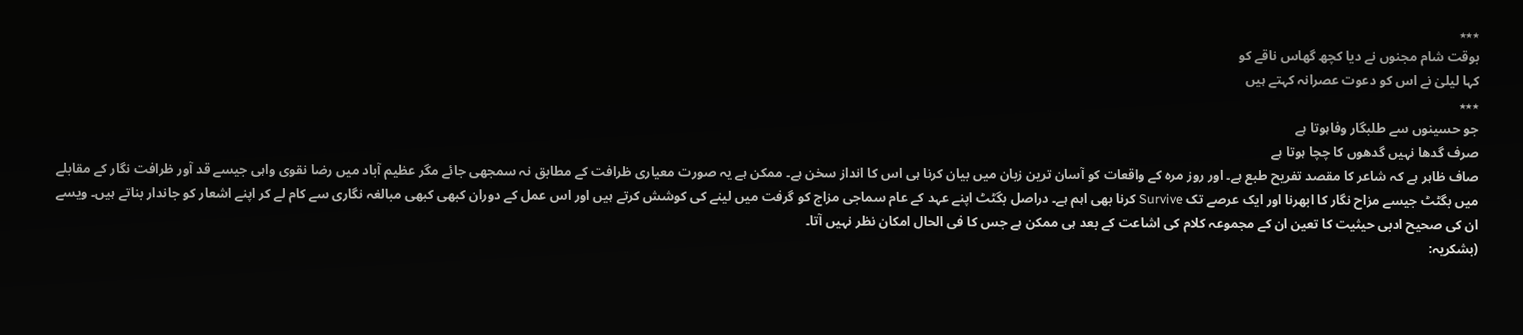٭٭٭
بوقت شام مجنوں نے دیا کچھ گھاس ناقے کو
کہا لیلیٰ نے اس کو دعوت عصرانہ کہتے ہیں
٭٭٭
جو حسینوں سے طلبگار وفاہوتا ہے
صرف گدھا نہیں گدھوں کا چچا ہوتا ہے
صاف ظاہر ہے کہ شاعر کا مقصد تفریح طبع ہے۔ اور روز مرہ کے واقعات کو آسان ترین زبان میں بیان کرنا ہی اس کا انداز سخن ہے۔ ممکن ہے یہ صورت معیاری ظرافت کے مطابق نہ سمجھی جائے مگر عظیم آباد میں رضا نقوی واہی جیسے قد آور ظرافت نگار کے مقابلے میں بگٹٹ جیسے مزاح نگار کا ابھرنا اور ایک عرصے تک Survive کرنا بھی اہم ہے۔ دراصل بگٹٹ اپنے عہد کے عام سماجی مزاج کو گرفت میں لینے کی کوشش کرتے ہیں اور اس عمل کے دوران کبھی کبھی مبالغہ نگاری سے کام لے کر اپنے اشعار کو جاندار بناتے ہیں۔ ویسے ان کی صحیح ادبی حیثیت کا تعین ان کے مجموعہ کلام کی اشاعت کے بعد ہی ممکن ہے جس کا فی الحال امکان نظر نہیں آتا۔
(بشکریہ: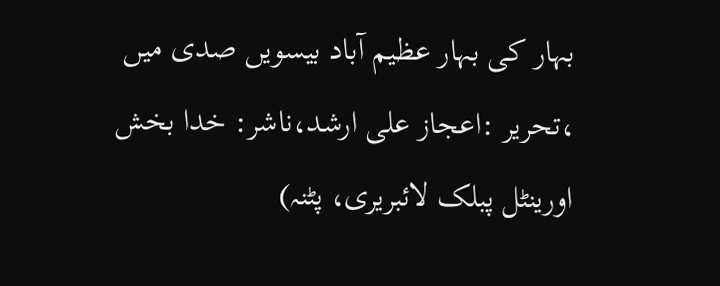بہار کی بہار عظیم آباد بیسویں صدی میں ،تحریر :اعجاز علی ارشد،ناشر: خدا بخش اورینٹل پبلک لائبریری، پٹنہ)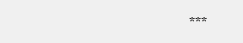***